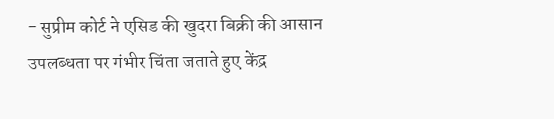- सुप्रीम कोर्ट ने एसिड की खुदरा बिक्री की आसान उपलब्धता पर गंभीर चिंता जताते हुए केंद्र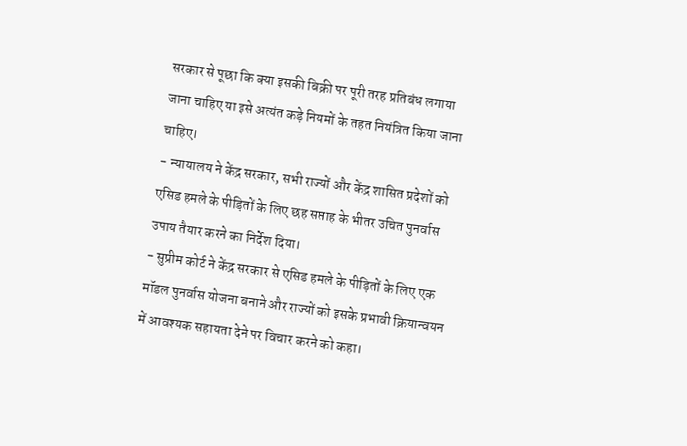सरकार से पूछा कि क्या इसकी बिक्री पर पूरी तरह प्रतिबंध लगाया जाना चाहिए या इसे अत्यंत कड़े नियमों के तहत नियंत्रित किया जाना चाहिए।
- न्यायालय ने केंद्र सरकार, सभी राज्यों और केंद्र शासित प्रदेशों को एसिड हमले के पीड़ितों के लिए छह सप्ताह के भीतर उचित पुनर्वास उपाय तैयार करने का निर्देश दिया।
- सुप्रीम कोर्ट ने केंद्र सरकार से एसिड हमले के पीड़ितों के लिए एक मॉडल पुनर्वास योजना बनाने और राज्यों को इसके प्रभावी क्रियान्वयन में आवश्यक सहायता देने पर विचार करने को कहा।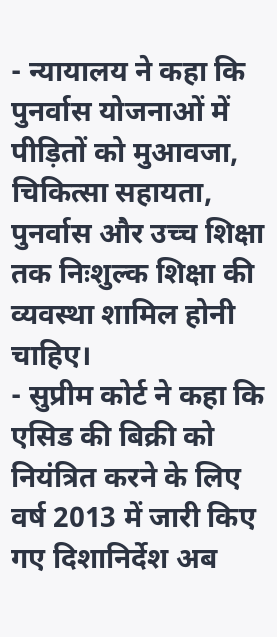- न्यायालय ने कहा कि पुनर्वास योजनाओं में पीड़ितों को मुआवजा, चिकित्सा सहायता, पुनर्वास और उच्च शिक्षा तक निःशुल्क शिक्षा की व्यवस्था शामिल होनी चाहिए।
- सुप्रीम कोर्ट ने कहा कि एसिड की बिक्री को नियंत्रित करने के लिए वर्ष 2013 में जारी किए गए दिशानिर्देश अब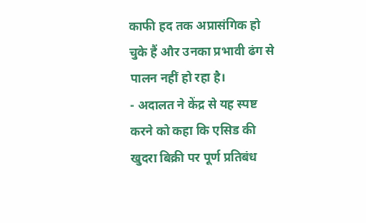काफी हद तक अप्रासंगिक हो चुके हैं और उनका प्रभावी ढंग से पालन नहीं हो रहा है।
- अदालत ने केंद्र से यह स्पष्ट करने को कहा कि एसिड की खुदरा बिक्री पर पूर्ण प्रतिबंध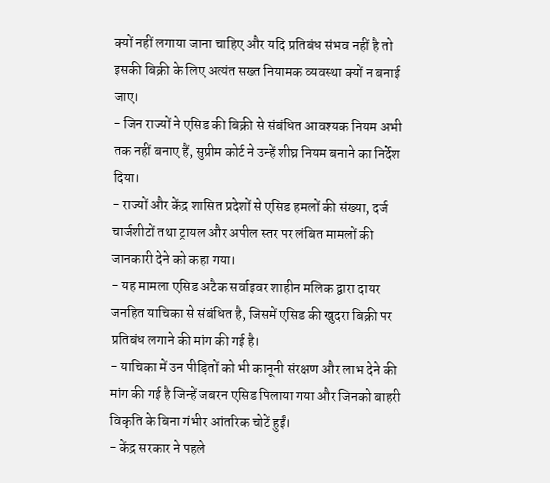क्यों नहीं लगाया जाना चाहिए और यदि प्रतिबंध संभव नहीं है तो इसकी बिक्री के लिए अत्यंत सख्त नियामक व्यवस्था क्यों न बनाई जाए।
- जिन राज्यों ने एसिड की बिक्री से संबंधित आवश्यक नियम अभी तक नहीं बनाए हैं, सुप्रीम कोर्ट ने उन्हें शीघ्र नियम बनाने का निर्देश दिया।
- राज्यों और केंद्र शासित प्रदेशों से एसिड हमलों की संख्या, दर्ज चार्जशीटों तथा ट्रायल और अपील स्तर पर लंबित मामलों की जानकारी देने को कहा गया।
- यह मामला एसिड अटैक सर्वाइवर शाहीन मलिक द्वारा दायर जनहित याचिका से संबंधित है, जिसमें एसिड की खुदरा बिक्री पर प्रतिबंध लगाने की मांग की गई है।
- याचिका में उन पीड़ितों को भी कानूनी संरक्षण और लाभ देने की मांग की गई है जिन्हें जबरन एसिड पिलाया गया और जिनको बाहरी विकृति के बिना गंभीर आंतरिक चोटें हुईं।
- केंद्र सरकार ने पहले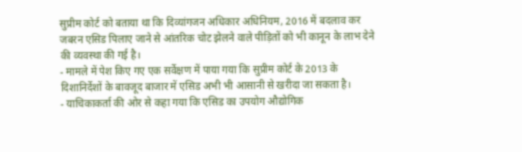सुप्रीम कोर्ट को बताया था कि दिव्यांगजन अधिकार अधिनियम, 2016 में बदलाव कर जबरन एसिड पिलाए जाने से आंतरिक चोट झेलने वाले पीड़ितों को भी कानून के लाभ देने की व्यवस्था की गई है।
- मामले में पेश किए गए एक सर्वेक्षण में पाया गया कि सुप्रीम कोर्ट के 2013 के दिशानिर्देशों के बावजूद बाजार में एसिड अभी भी आसानी से खरीदा जा सकता है।
- याचिकाकर्ता की ओर से कहा गया कि एसिड का उपयोग औद्योगिक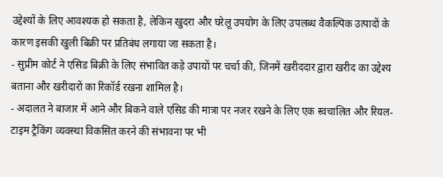उद्देश्यों के लिए आवश्यक हो सकता है, लेकिन खुदरा और घरेलू उपयोग के लिए उपलब्ध वैकल्पिक उत्पादों के कारण इसकी खुली बिक्री पर प्रतिबंध लगाया जा सकता है।
- सुप्रीम कोर्ट ने एसिड बिक्री के लिए संभावित कड़े उपायों पर चर्चा की, जिनमें खरीददार द्वारा खरीद का उद्देश्य बताना और खरीदारों का रिकॉर्ड रखना शामिल है।
- अदालत ने बाजार में आने और बिकने वाले एसिड की मात्रा पर नजर रखने के लिए एक स्वचालित और रियल-टाइम ट्रैकिंग व्यवस्था विकसित करने की संभावना पर भी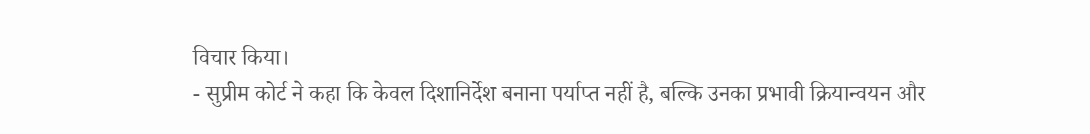विचार किया।
- सुप्रीम कोर्ट ने कहा कि केवल दिशानिर्देश बनाना पर्याप्त नहीं है, बल्कि उनका प्रभावी क्रियान्वयन और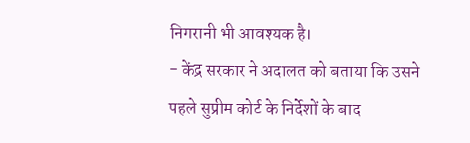निगरानी भी आवश्यक है।
- केंद्र सरकार ने अदालत को बताया कि उसने पहले सुप्रीम कोर्ट के निर्देशों के बाद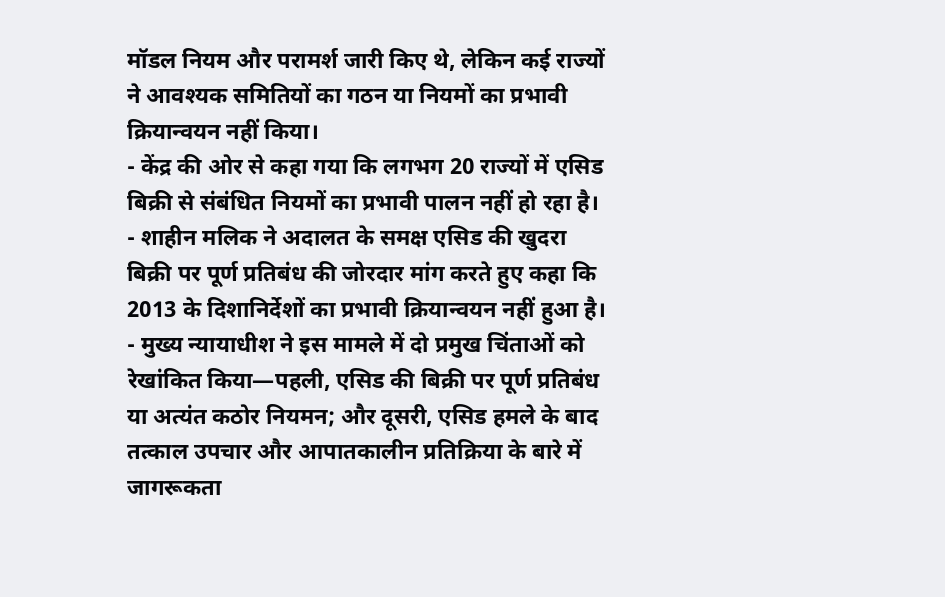मॉडल नियम और परामर्श जारी किए थे, लेकिन कई राज्यों ने आवश्यक समितियों का गठन या नियमों का प्रभावी क्रियान्वयन नहीं किया।
- केंद्र की ओर से कहा गया कि लगभग 20 राज्यों में एसिड बिक्री से संबंधित नियमों का प्रभावी पालन नहीं हो रहा है।
- शाहीन मलिक ने अदालत के समक्ष एसिड की खुदरा बिक्री पर पूर्ण प्रतिबंध की जोरदार मांग करते हुए कहा कि 2013 के दिशानिर्देशों का प्रभावी क्रियान्वयन नहीं हुआ है।
- मुख्य न्यायाधीश ने इस मामले में दो प्रमुख चिंताओं को रेखांकित किया—पहली, एसिड की बिक्री पर पूर्ण प्रतिबंध या अत्यंत कठोर नियमन; और दूसरी, एसिड हमले के बाद तत्काल उपचार और आपातकालीन प्रतिक्रिया के बारे में जागरूकता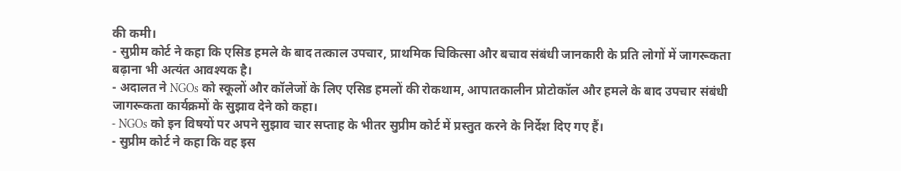की कमी।
- सुप्रीम कोर्ट ने कहा कि एसिड हमले के बाद तत्काल उपचार, प्राथमिक चिकित्सा और बचाव संबंधी जानकारी के प्रति लोगों में जागरूकता बढ़ाना भी अत्यंत आवश्यक है।
- अदालत ने NGOs को स्कूलों और कॉलेजों के लिए एसिड हमलों की रोकथाम, आपातकालीन प्रोटोकॉल और हमले के बाद उपचार संबंधी जागरूकता कार्यक्रमों के सुझाव देने को कहा।
- NGOs को इन विषयों पर अपने सुझाव चार सप्ताह के भीतर सुप्रीम कोर्ट में प्रस्तुत करने के निर्देश दिए गए हैं।
- सुप्रीम कोर्ट ने कहा कि वह इस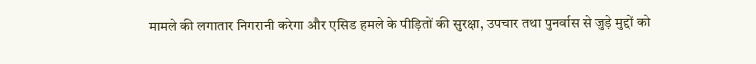मामले की लगातार निगरानी करेगा और एसिड हमले के पीड़ितों की सुरक्षा, उपचार तथा पुनर्वास से जुड़े मुद्दों को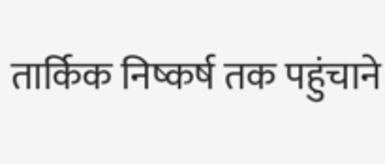तार्किक निष्कर्ष तक पहुंचाने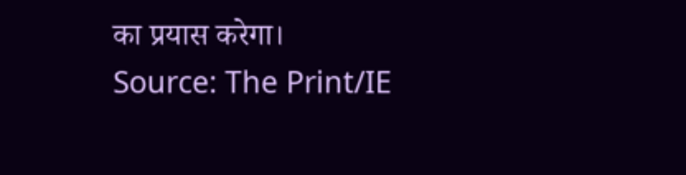का प्रयास करेगा।
Source: The Print/IE